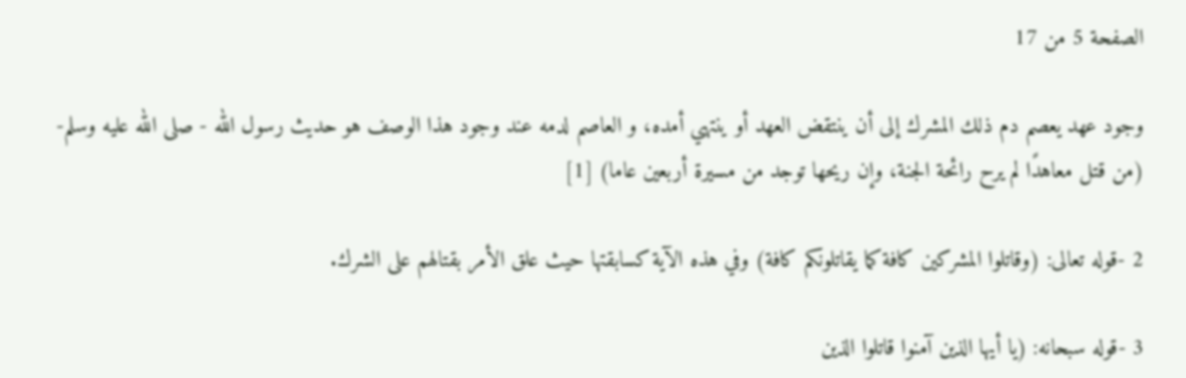الصفحة 5 من 17

وجود عهد يعصم دم ذلك المشرك إلى أن ينتقض العهد أو ينتهي أمده، و العاصم لدمه عند وجود هذا الوصف هو حديث رسول الله - صلى الله عليه وسلم- (من قتل معاهدًا لم يرح رائحة الجنة، وإن ريحها توجد من مسيرة أربعين عاما) [1]

2 -قوله تعالى: (وقاتلوا المشركين كافة كما يقاتلونكم كافة) وفي هذه الآية كسابقتها حيث علق الأمر بقتالهم على الشرك.

3 -قوله سبحانه: (يا أيها الذين آمنوا قاتلوا الذين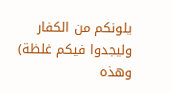يلونكم من الكفار وليجدوا فيكم غلظة) وهذه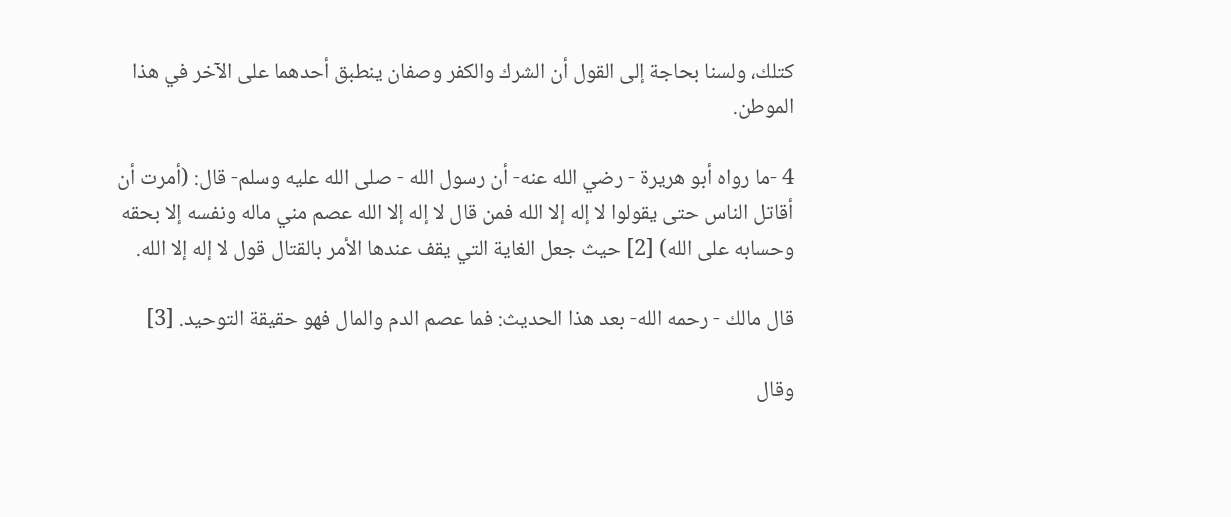كتلك، ولسنا بحاجة إلى القول أن الشرك والكفر وصفان ينطبق أحدهما على الآخر في هذا الموطن.

4 -ما رواه أبو هريرة - رضي الله عنه- أن رسول الله - صلى الله عليه وسلم- قال: (أمرت أن أقاتل الناس حتى يقولوا لا إله إلا الله فمن قال لا إله إلا الله عصم مني ماله ونفسه إلا بحقه وحسابه على الله) [2] حيث جعل الغاية التي يقف عندها الأمر بالقتال قول لا إله إلا الله.

قال مالك - رحمه الله- بعد هذا الحديث: فما عصم الدم والمال فهو حقيقة التوحيد. [3]

وقال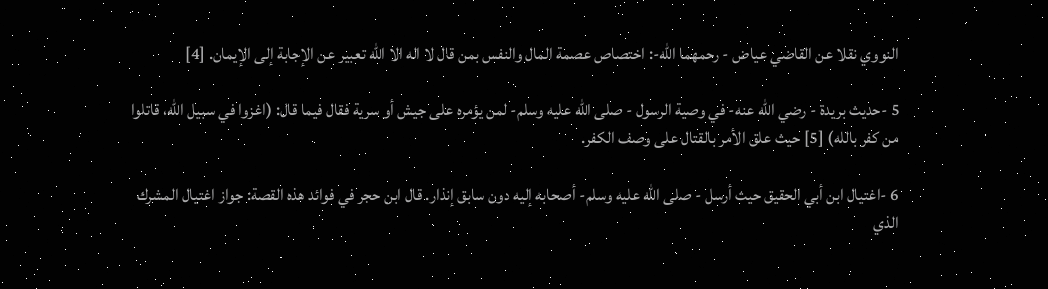النووي نقلا عن القاضي عياض - رحمهما الله-: اختصاص عصمة المال والنفس بمن قال لا اله الا الله تعبير عن الإجابة إلى الإيمان. [4]

5 -حديث بريدة - رضي الله عنه- في وصية الرسول - صلى الله عليه وسلم- لمن يؤمره على جيش أو سرية فقال فيما قال: (اغزوا في سبيل الله، قاتلوا من كفر بالله) [5] حيث علق الأمر بالقتال على وصف الكفر.

6 -اغتيال ابن أبي الحقيق حيث أرسل - صلى الله عليه وسلم- أصحابه إليه دون سابق إنذار. قال ابن حجر في فوائد هذه القصة: جواز اغتيال المشرك الذي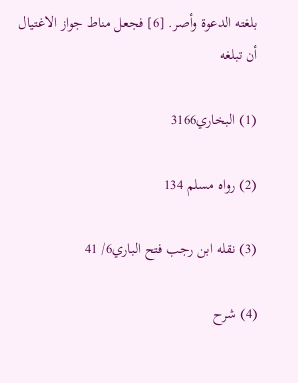بلغته الدعوة وأصر. [6] فجعل مناط جواز الاغتيال أن تبلغه

(1) البخاري3166

(2) رواه مسلم 134

(3) نقله ابن رجب فتح الباري6/ 41

(4) شرح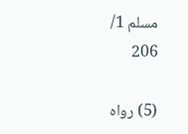مسلم 1/ 206

(5) رواه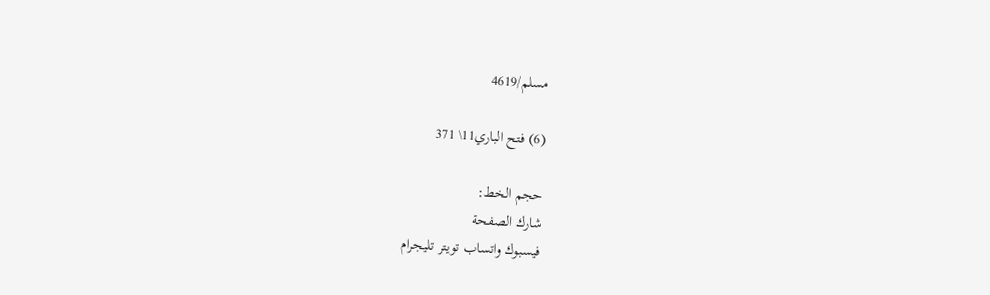مسلم/4619

(6) فتح الباري11\ 371

حجم الخط:
شارك الصفحة
فيسبوك واتساب تويتر تليجرام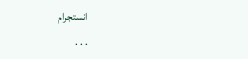انستجرام
. . .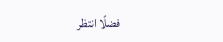فضلًا انتظر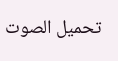تحميل الصوت